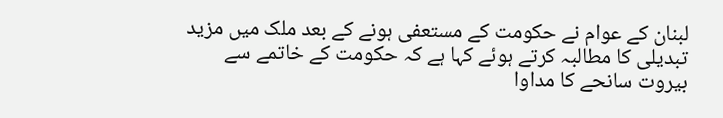لبنان کے عوام نے حکومت کے مستعفی ہونے کے بعد ملک میں مزید تبدیلی کا مطالبہ کرتے ہوئے کہا ہے کہ حکومت کے خاتمے سے بیروت سانحے کا مداوا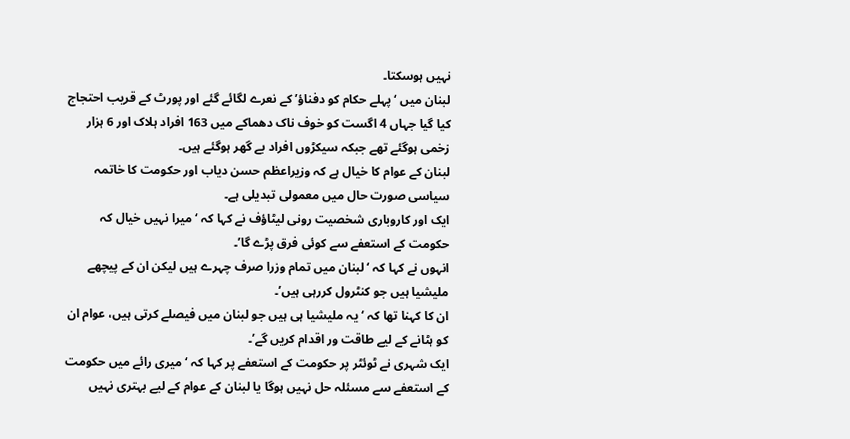نہیں ہوسکتا۔
لبنان میں ‘پہلے حکام کو دفناؤ’ کے نعرے لگائے گئے اور پورٹ کے قریب احتجاج کیا گیا جہاں 4 اگست کو خوف ناک دھماکے میں 163 افراد ہلاک اور 6 ہزار زخمی ہوگئے تھے جبکہ سیکڑوں افراد بے گھر ہوگئے ہیں۔
لبنان کے عوام کا خیال ہے کہ وزیراعظم حسن دیاب اور حکومت کا خاتمہ سیاسی صورت حال میں معمولی تبدیلی ہے۔
ایک اور کاروباری شخصیت رونی لیٹاؤف نے کہا کہ ‘میرا نہیں خیال کہ حکومت کے استعفے سے کوئی فرق پڑے گا’۔
انہوں نے کہا کہ ‘لبنان میں تمام وزرا صرف چہرے ہیں لیکن ان کے پیچھے ملیشیا ہیں جو کنٹرول کررہی ہیں’۔
ان کا کہنا تھا کہ ‘یہ ملیشیا ہی ہیں جو لبنان میں فیصلے کرتی ہیں، عوام ان کو ہٹانے کے لیے طاقت ور اقدام کریں گے’۔
ایک شہری نے ٹوئٹر پر حکومت کے استعفے پر کہا کہ ‘میری رائے میں حکومت کے استعفے سے مسئلہ حل نہیں ہوگا یا لبنان کے عوام کے لیے بہتری نہیں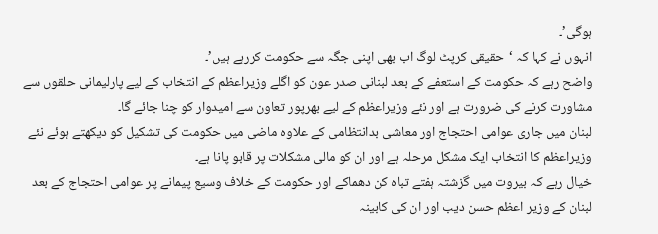ہوگی’۔
انہوں نے کہا کہ ‘حقیقی کرپٹ لوگ اب بھی اپنی جگہ سے حکومت کررہے ہیں’۔
واضح رہے کہ حکومت کے استعفے کے بعد لبنانی صدر عون کو اگلے وزیراعظم کے انتخاب کے لیے پارلیمانی حلقوں سے مشاورت کرنے کی ضرورت ہے اور نئے وزیراعظم کے لیے بھرپور تعاون سے امیدوار کو چنا جائے گا۔
لبنان میں جاری عوامی احتجاج اور معاشی بدانتظامی کے علاوہ ماضی میں حکومت کی تشکیل کو دیکھتے ہوئے نئے وزیراعظم کا انتخاب ایک مشکل مرحلہ ہے اور ان کو مالی مشکلات پر قابو پانا ہے۔
خیال رہے کہ بیروت میں گزشتہ ہفتے تباہ کن دھماکے اور حکومت کے خلاف وسیع پیمانے پر عوامی احتجاج کے بعد لبنان کے وزیر اعظم حسن دیب اور ان کی کابینہ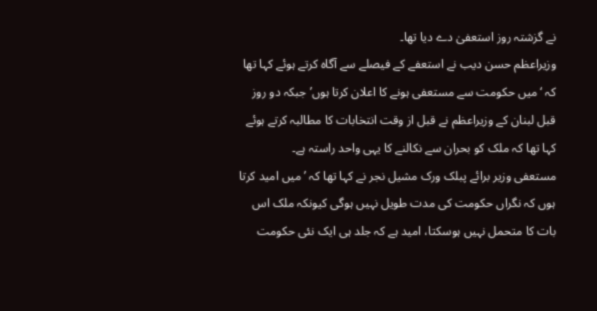نے گزشتہ روز استعفیٰ دے دیا تھا۔
وزیراعظم حسن دیب نے استعفے کے فیصلے سے آگاہ کرتے ہوئے کہا تھا کہ ‘میں حکومت سے مستعفی ہونے کا اعلان کرتا ہوں’ جبکہ دو روز قبل لبنان کے وزیراعظم نے قبل از وقت انتخابات کا مطالبہ کرتے ہوئے کہا تھا کہ ملک کو بحران سے نکالنے کا یہی واحد راستہ ہے۔
مستعفی وزیر برائے پبلک ورک مشیل نجر نے کہا تھا کہ ’میں امید کرتا ہوں کہ نگراں حکومت کی مدت طویل نہیں ہوگی کیونکہ ملک اس بات کا متحمل نہیں ہوسکتا، امید ہے کہ جلد ہی ایک نئی حکومت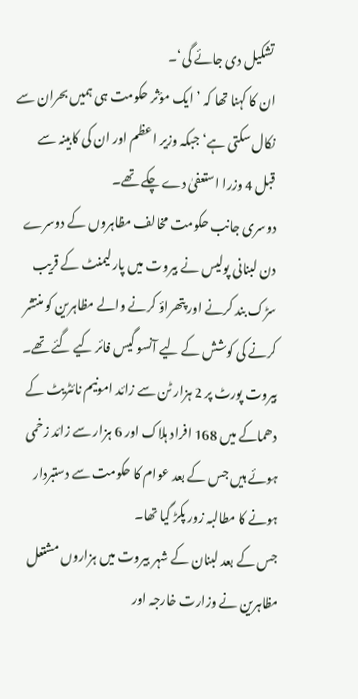تشکیل دی جائے گی‘۔
ان کا کہنا تھا کہ ’ایک مؤثر حکومت ہی ہمیں بحران سے نکال سکتی ہے‘ جبکہ وزیر اعظم اور ان کی کابینہ سے قبل 4 وزرا استعفیٰ دے چکے تھے۔
دوسری جانب حکومت مخالف مظاہروں کے دوسرے دن لبنانی پولیس نے بیروت میں پارلیمنٹ کے قریب سڑک بند کرنے اور پتھراؤ کرنے والے مظاہرین کو منتشر کرنے کی کوشش کے لیے آنسو گیس فائر کیے گئے تھے۔
بیروت پورٹ پر 2 ہزار ٹن سے زائد امونیم نائٹریٹ کے دھماکے میں 168 افراد ہلاک اور 6 ہزار سے زائد زخمی ہوئے ہیں جس کے بعد عوام کا حکومت سے دستبردار ہونے کا مطالبہ زور پکڑ گیا تھا۔
جس کے بعد لبنان کے شہر بیروت میں ہزاروں مشتعل مظاہرین نے وزارت خارجہ اور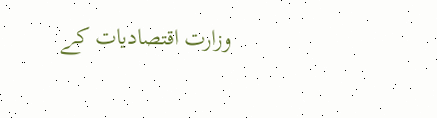وزارت اقتصادیات کے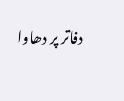دفاتر پر دھاوا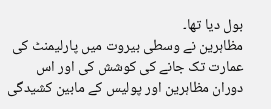بول دیا تھا۔
مظاہرین نے وسطی بیروت میں پارلیمنٹ کی عمارت تک جانے کی کوشش کی اور اس دوران مظاہرین اور پولیس کے مابین کشیدگی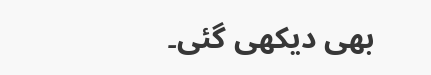بھی دیکھی گئی۔